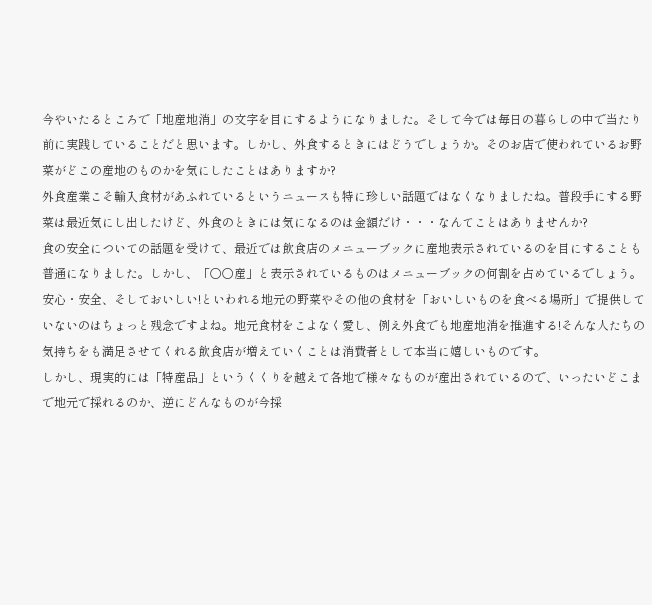今やいたるところで「地産地消」の文字を目にするようになりました。そして今では毎日の暮らしの中で当たり前に実践していることだと思います。しかし、外食するときにはどうでしょうか。そのお店で使われているお野菜がどこの産地のものかを気にしたことはありますか?
外食産業こそ輸入食材があふれているというニュースも特に珍しい話題ではなくなりましたね。普段手にする野菜は最近気にし出したけど、外食のときには気になるのは金額だけ・・・なんてことはありませんか?
食の安全についての話題を受けて、最近では飲食店のメニューブックに産地表示されているのを目にすることも普通になりました。しかし、「○○産」と表示されているものはメニューブックの何割を占めているでしょう。安心・安全、そしておいしい!といわれる地元の野菜やその他の食材を「おいしいものを食べる場所」で提供していないのはちょっと残念ですよね。地元食材をこよなく愛し、例え外食でも地産地消を推進する!そんな人たちの気持ちをも満足させてくれる飲食店が増えていくことは消費者として本当に嬉しいものです。
しかし、現実的には「特産品」というくくりを越えて各地で様々なものが産出されているので、いったいどこまで地元で採れるのか、逆にどんなものが今採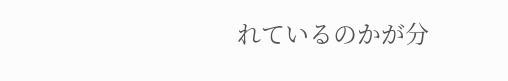れているのかが分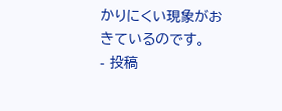かりにくい現象がおきているのです。
- 投稿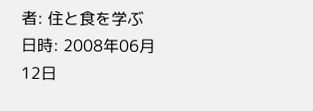者: 住と食を学ぶ 日時: 2008年06月12日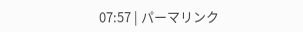07:57 | パーマリンク